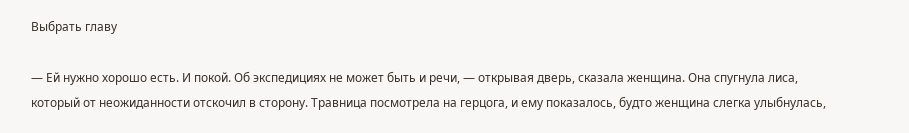Выбрать главу

— Ей нужно хорошо есть. И покой. Об экспедициях не может быть и речи, — открывая дверь, сказала женщина. Она спугнула лиса, который от неожиданности отскочил в сторону. Травница посмотрела на герцога, и ему показалось, будто женщина слегка улыбнулась,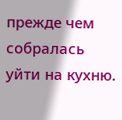прежде чем собралась уйти на кухню.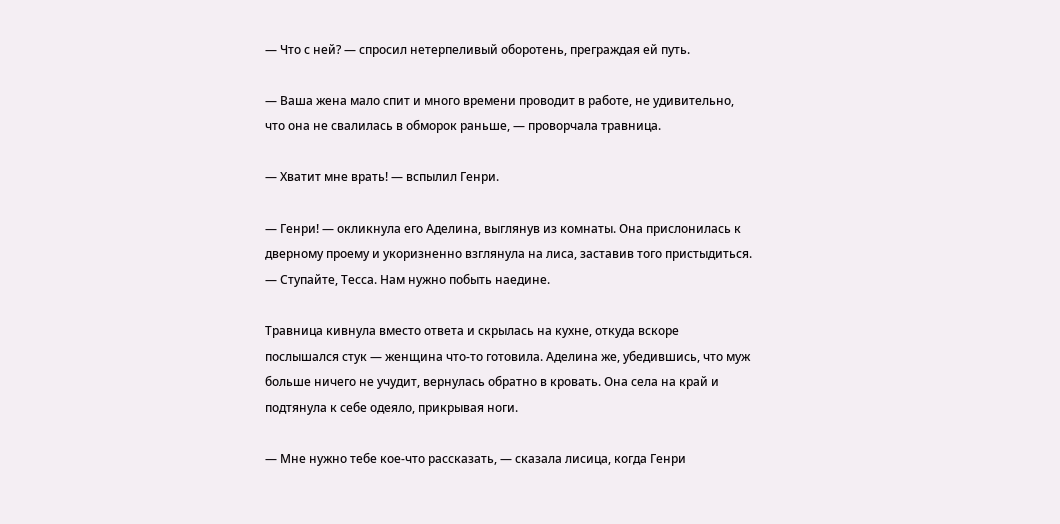— Что с ней? — спросил нетерпеливый оборотень, преграждая ей путь.

— Ваша жена мало спит и много времени проводит в работе, не удивительно, что она не свалилась в обморок раньше, — проворчала травница.

— Хватит мне врать! — вспылил Генри.

— Генри! — окликнула его Аделина, выглянув из комнаты. Она прислонилась к дверному проему и укоризненно взглянула на лиса, заставив того пристыдиться. — Ступайте, Тесса. Нам нужно побыть наедине.

Травница кивнула вместо ответа и скрылась на кухне, откуда вскоре послышался стук — женщина что-то готовила. Аделина же, убедившись, что муж больше ничего не учудит, вернулась обратно в кровать. Она села на край и подтянула к себе одеяло, прикрывая ноги.

— Мне нужно тебе кое-что рассказать, — сказала лисица, когда Генри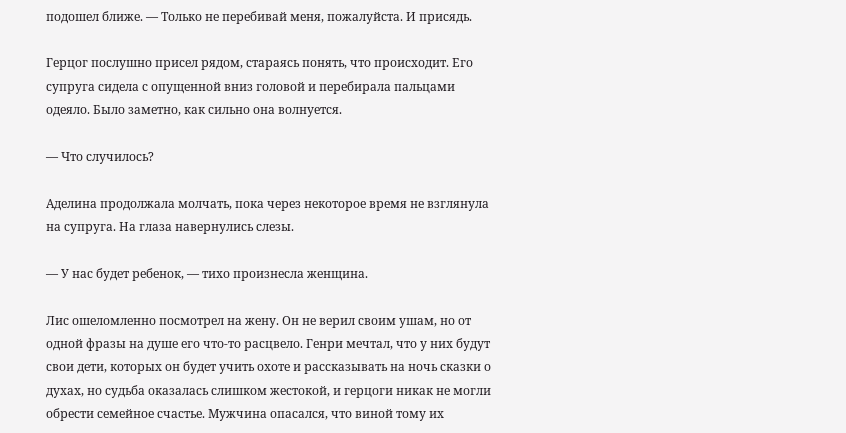подошел ближе. — Только не перебивай меня, пожалуйста. И присядь.

Герцог послушно присел рядом, стараясь понять, что происходит. Его супруга сидела с опущенной вниз головой и перебирала пальцами одеяло. Было заметно, как сильно она волнуется.

— Что случилось?

Аделина продолжала молчать, пока через некоторое время не взглянула на супруга. На глаза навернулись слезы.

— У нас будет ребенок, — тихо произнесла женщина.

Лис ошеломленно посмотрел на жену. Он не верил своим ушам, но от одной фразы на душе его что-то расцвело. Генри мечтал, что у них будут свои дети, которых он будет учить охоте и рассказывать на ночь сказки о духах, но судьба оказалась слишком жестокой, и герцоги никак не могли обрести семейное счастье. Мужчина опасался, что виной тому их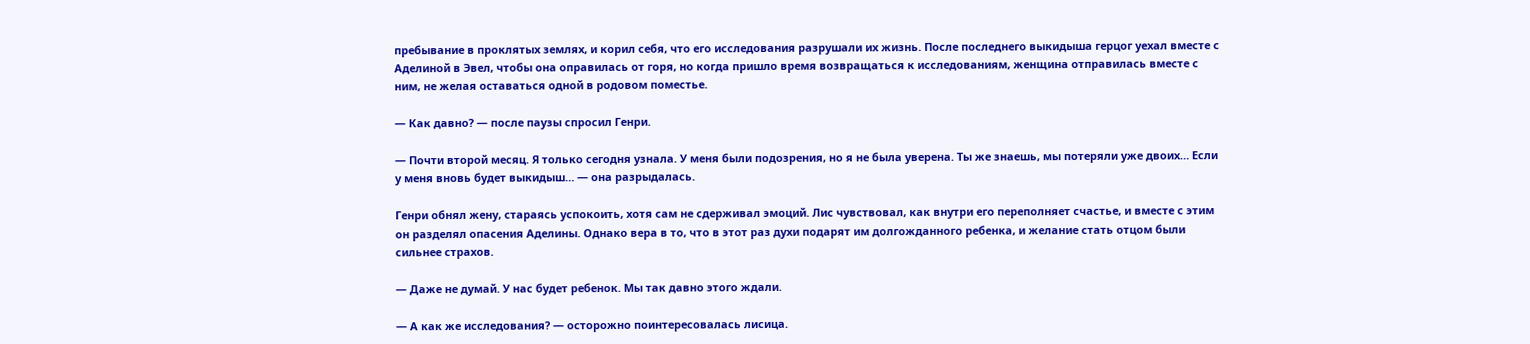пребывание в проклятых землях, и корил себя, что его исследования разрушали их жизнь. После последнего выкидыша герцог уехал вместе с Аделиной в Эвел, чтобы она оправилась от горя, но когда пришло время возвращаться к исследованиям, женщина отправилась вместе с ним, не желая оставаться одной в родовом поместье.

— Как давно? — после паузы спросил Генри.

— Почти второй месяц. Я только сегодня узнала. У меня были подозрения, но я не была уверена. Ты же знаешь, мы потеряли уже двоих… Если у меня вновь будет выкидыш… — она разрыдалась.

Генри обнял жену, стараясь успокоить, хотя сам не сдерживал эмоций. Лис чувствовал, как внутри его переполняет счастье, и вместе с этим он разделял опасения Аделины. Однако вера в то, что в этот раз духи подарят им долгожданного ребенка, и желание стать отцом были сильнее страхов.

— Даже не думай. У нас будет ребенок. Мы так давно этого ждали.

— А как же исследования? — осторожно поинтересовалась лисица.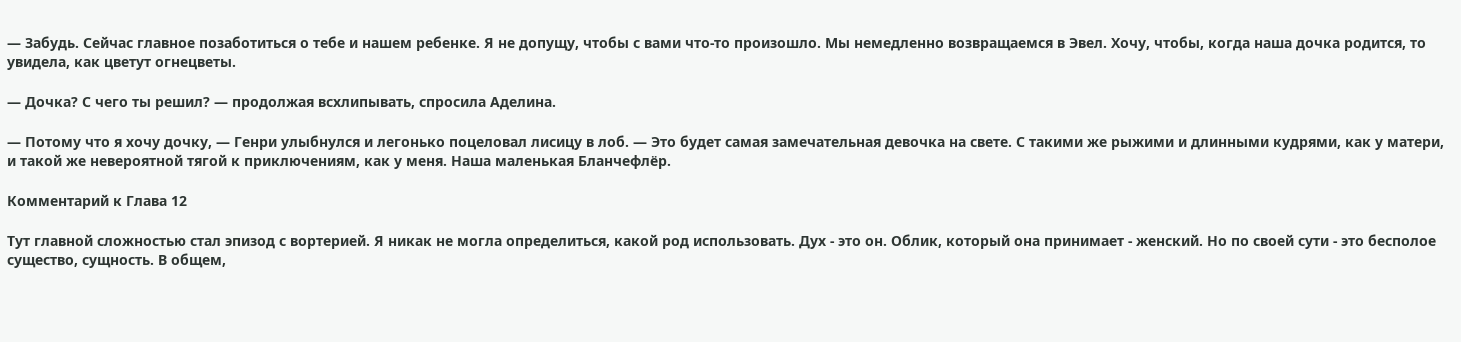— Забудь. Сейчас главное позаботиться о тебе и нашем ребенке. Я не допущу, чтобы с вами что-то произошло. Мы немедленно возвращаемся в Эвел. Хочу, чтобы, когда наша дочка родится, то увидела, как цветут огнецветы.

— Дочка? С чего ты решил? — продолжая всхлипывать, спросила Аделина.

— Потому что я хочу дочку, — Генри улыбнулся и легонько поцеловал лисицу в лоб. — Это будет самая замечательная девочка на свете. С такими же рыжими и длинными кудрями, как у матери, и такой же невероятной тягой к приключениям, как у меня. Наша маленькая Бланчефлёр.

Комментарий к Глава 12

Тут главной сложностью стал эпизод с вортерией. Я никак не могла определиться, какой род использовать. Дух - это он. Облик, который она принимает - женский. Но по своей сути - это бесполое существо, сущность. В общем,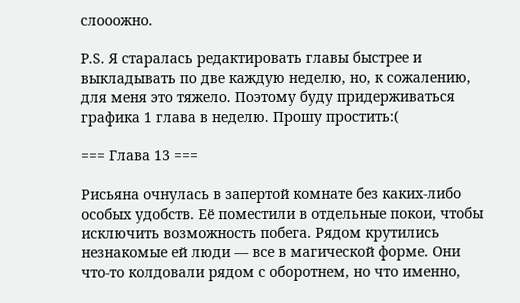слооожно.

P.S. Я старалась редактировать главы быстрее и выкладывать по две каждую неделю, но, к сожалению, для меня это тяжело. Поэтому буду придерживаться графика 1 глава в неделю. Прошу простить:(

=== Глава 13 ===

Рисьяна очнулась в запертой комнате без каких-либо особых удобств. Её поместили в отдельные покои, чтобы исключить возможность побега. Рядом крутились незнакомые ей люди — все в магической форме. Они что-то колдовали рядом с оборотнем, но что именно,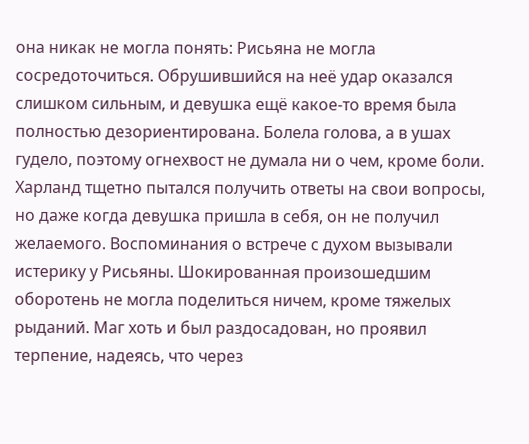она никак не могла понять: Рисьяна не могла сосредоточиться. Обрушившийся на неё удар оказался слишком сильным, и девушка ещё какое-то время была полностью дезориентирована. Болела голова, а в ушах гудело, поэтому огнехвост не думала ни о чем, кроме боли. Харланд тщетно пытался получить ответы на свои вопросы, но даже когда девушка пришла в себя, он не получил желаемого. Воспоминания о встрече с духом вызывали истерику у Рисьяны. Шокированная произошедшим оборотень не могла поделиться ничем, кроме тяжелых рыданий. Маг хоть и был раздосадован, но проявил терпение, надеясь, что через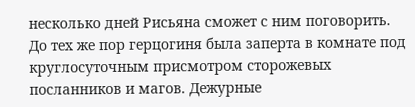несколько дней Рисьяна сможет с ним поговорить. До тех же пор герцогиня была заперта в комнате под круглосуточным присмотром сторожевых посланников и магов. Дежурные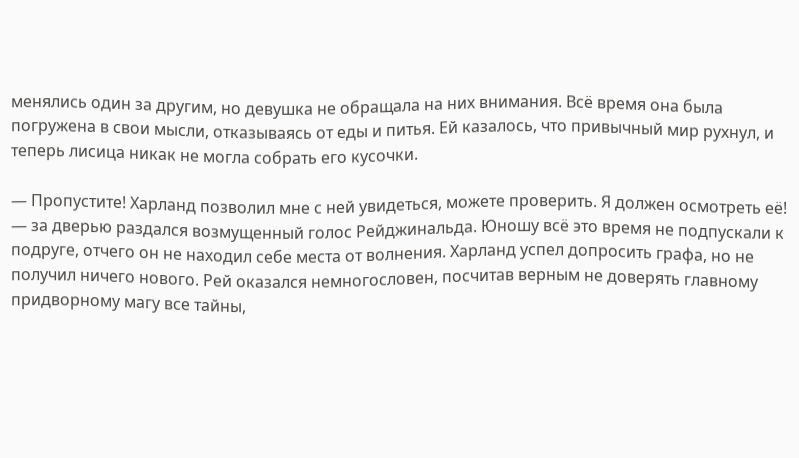менялись один за другим, но девушка не обращала на них внимания. Всё время она была погружена в свои мысли, отказываясь от еды и питья. Ей казалось, что привычный мир рухнул, и теперь лисица никак не могла собрать его кусочки.

— Пропустите! Харланд позволил мне с ней увидеться, можете проверить. Я должен осмотреть её! — за дверью раздался возмущенный голос Рейджинальда. Юношу всё это время не подпускали к подруге, отчего он не находил себе места от волнения. Харланд успел допросить графа, но не получил ничего нового. Рей оказался немногословен, посчитав верным не доверять главному придворному магу все тайны,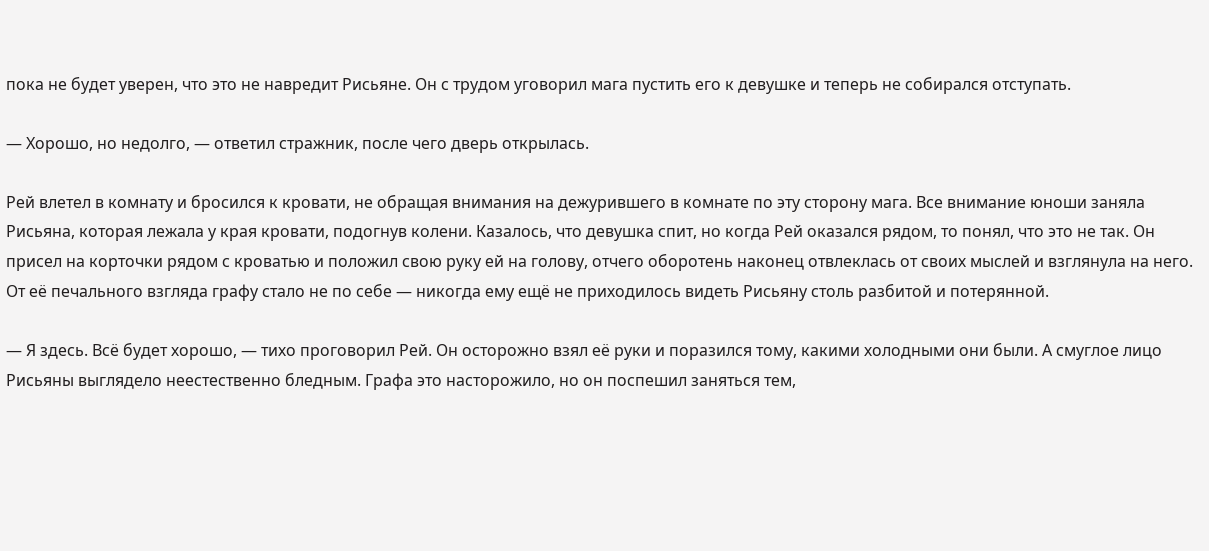пока не будет уверен, что это не навредит Рисьяне. Он с трудом уговорил мага пустить его к девушке и теперь не собирался отступать.

— Хорошо, но недолго, — ответил стражник, после чего дверь открылась.

Рей влетел в комнату и бросился к кровати, не обращая внимания на дежурившего в комнате по эту сторону мага. Все внимание юноши заняла Рисьяна, которая лежала у края кровати, подогнув колени. Казалось, что девушка спит, но когда Рей оказался рядом, то понял, что это не так. Он присел на корточки рядом с кроватью и положил свою руку ей на голову, отчего оборотень наконец отвлеклась от своих мыслей и взглянула на него. От её печального взгляда графу стало не по себе — никогда ему ещё не приходилось видеть Рисьяну столь разбитой и потерянной.

— Я здесь. Всё будет хорошо, — тихо проговорил Рей. Он осторожно взял её руки и поразился тому, какими холодными они были. А смуглое лицо Рисьяны выглядело неестественно бледным. Графа это насторожило, но он поспешил заняться тем,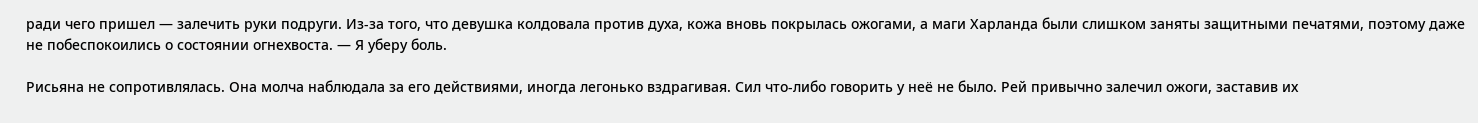ради чего пришел — залечить руки подруги. Из-за того, что девушка колдовала против духа, кожа вновь покрылась ожогами, а маги Харланда были слишком заняты защитными печатями, поэтому даже не побеспокоились о состоянии огнехвоста. — Я уберу боль.

Рисьяна не сопротивлялась. Она молча наблюдала за его действиями, иногда легонько вздрагивая. Сил что-либо говорить у неё не было. Рей привычно залечил ожоги, заставив их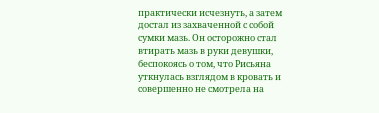практически исчезнуть, а затем достал из захваченной с собой сумки мазь. Он осторожно стал втирать мазь в руки девушки, беспокоясь о том, что Рисьяна уткнулась взглядом в кровать и совершенно не смотрела на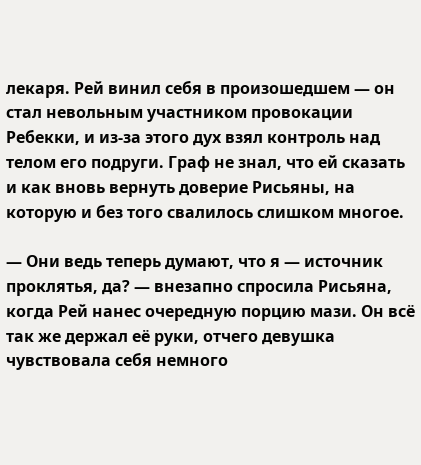лекаря. Рей винил себя в произошедшем — он стал невольным участником провокации Ребекки, и из-за этого дух взял контроль над телом его подруги. Граф не знал, что ей сказать и как вновь вернуть доверие Рисьяны, на которую и без того свалилось слишком многое.

— Они ведь теперь думают, что я — источник проклятья, да? — внезапно спросила Рисьяна, когда Рей нанес очередную порцию мази. Он всё так же держал её руки, отчего девушка чувствовала себя немного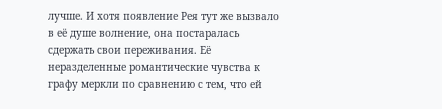лучше. И хотя появление Рея тут же вызвало в её душе волнение, она постаралась сдержать свои переживания. Её неразделенные романтические чувства к графу меркли по сравнению с тем, что ей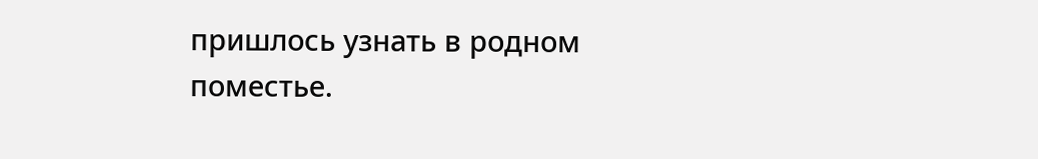пришлось узнать в родном поместье.